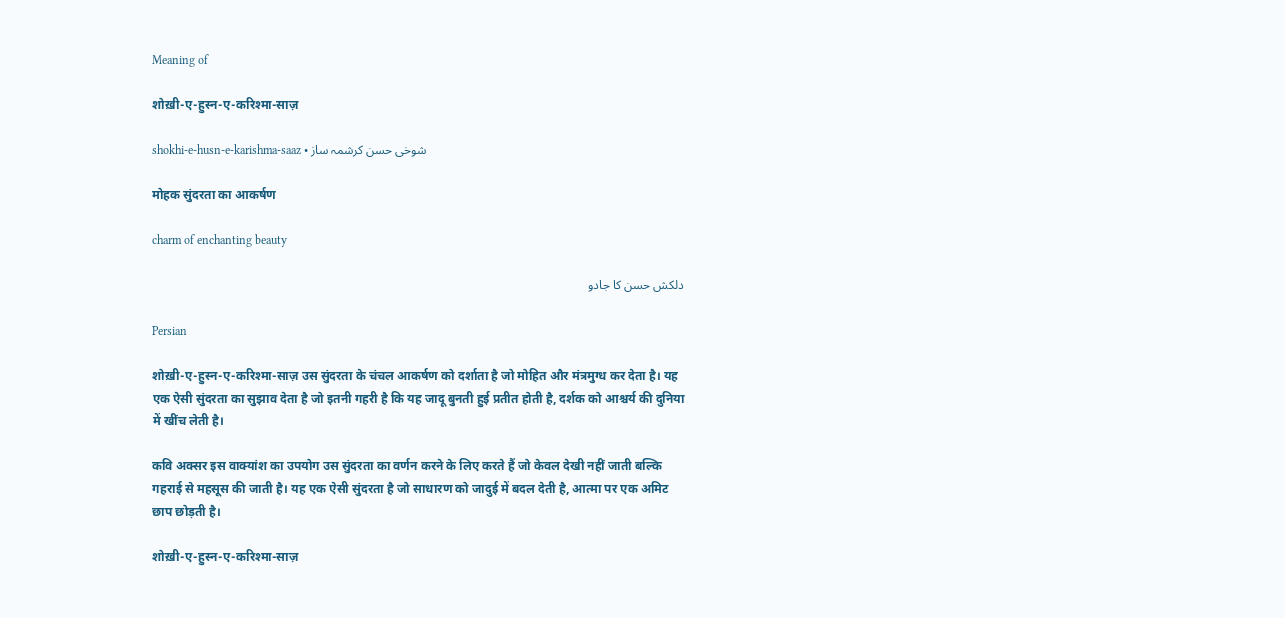Meaning of

शोख़ी-ए-हुस्न-ए-करिश्मा-साज़

shokhi-e-husn-e-karishma-saaz • شوخی حسن کرشمہ ساز

मोहक सुंदरता का आकर्षण

charm of enchanting beauty

دلکش حسن کا جادو

Persian

शोख़ी-ए-हुस्न-ए-करिश्मा-साज़ उस सुंदरता के चंचल आकर्षण को दर्शाता है जो मोहित और मंत्रमुग्ध कर देता है। यह एक ऐसी सुंदरता का सुझाव देता है जो इतनी गहरी है कि यह जादू बुनती हुई प्रतीत होती है, दर्शक को आश्चर्य की दुनिया में खींच लेती है।

कवि अक्सर इस वाक्यांश का उपयोग उस सुंदरता का वर्णन करने के लिए करते हैं जो केवल देखी नहीं जाती बल्कि गहराई से महसूस की जाती है। यह एक ऐसी सुंदरता है जो साधारण को जादुई में बदल देती है, आत्मा पर एक अमिट छाप छोड़ती है।

शोख़ी-ए-हुस्न-ए-करिश्मा-साज़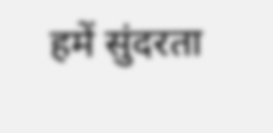हमें सुंदरता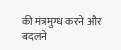की मंत्रमुग्ध करने और बदलने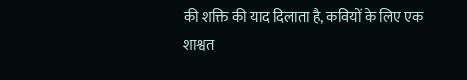की शक्ति की याद दिलाता है, कवियों के लिए एक शाश्वत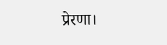प्रेरणा।